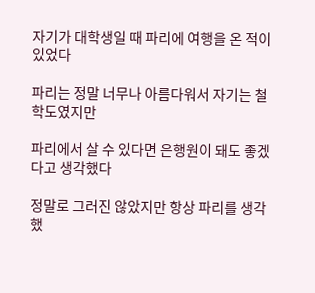자기가 대학생일 때 파리에 여행을 온 적이 있었다

파리는 정말 너무나 아름다워서 자기는 철학도였지만

파리에서 살 수 있다면 은행원이 돼도 좋겠다고 생각했다

정말로 그러진 않았지만 항상 파리를 생각했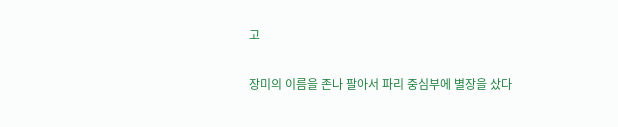고

장미의 이름을 존나 팔아서 파리 중심부에 별장을 샀다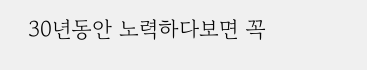30년동안 노력하다보면 꼭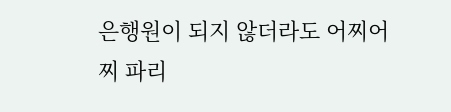은행원이 되지 않더라도 어찌어찌 파리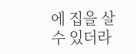에 집을 살 수 있더라